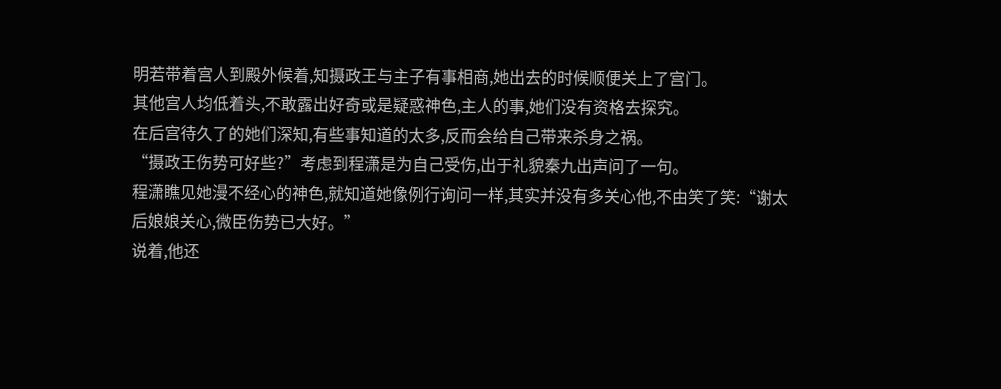明若带着宫人到殿外候着,知摄政王与主子有事相商,她出去的时候顺便关上了宫门。
其他宫人均低着头,不敢露出好奇或是疑惑神色,主人的事,她们没有资格去探究。
在后宫待久了的她们深知,有些事知道的太多,反而会给自己带来杀身之祸。
“摄政王伤势可好些?”考虑到程潇是为自己受伤,出于礼貌秦九出声问了一句。
程潇瞧见她漫不经心的神色,就知道她像例行询问一样,其实并没有多关心他,不由笑了笑:“谢太后娘娘关心,微臣伤势已大好。”
说着,他还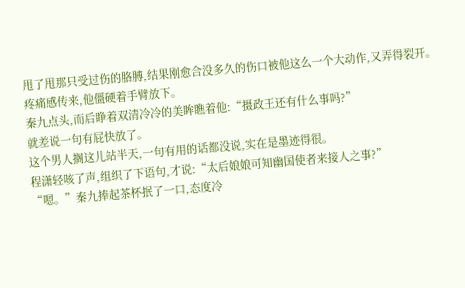甩了甩那只受过伤的胳膊,结果刚愈合没多久的伤口被他这么一个大动作,又弄得裂开。
疼痛感传来,他僵硬着手臂放下。
秦九点头,而后睁着双清冷冷的美眸瞧着他:“摄政王还有什么事吗?”
就差说一句有屁快放了。
这个男人搁这儿站半天,一句有用的话都没说,实在是墨迹得很。
程潇轻咳了声,组织了下语句,才说:“太后娘娘可知幽国使者来接人之事?”
“嗯。”秦九捧起茶杯抿了一口,态度冷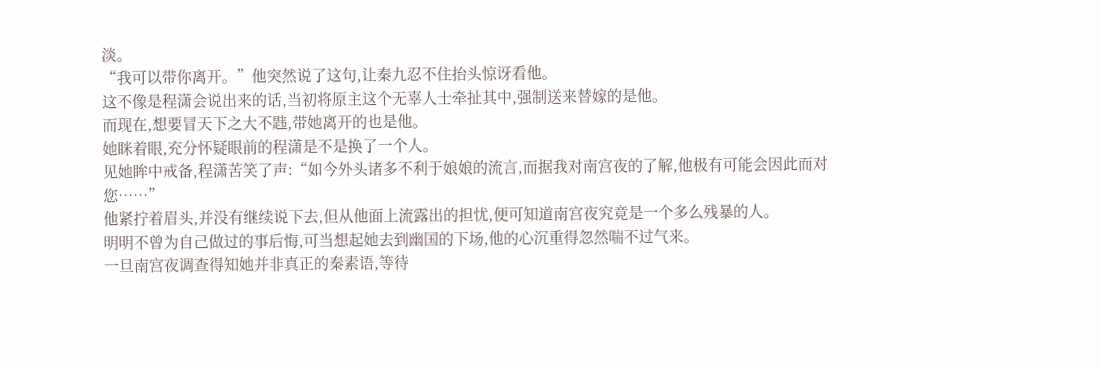淡。
“我可以带你离开。”他突然说了这句,让秦九忍不住抬头惊讶看他。
这不像是程潇会说出来的话,当初将原主这个无辜人士牵扯其中,强制送来替嫁的是他。
而现在,想要冒天下之大不韪,带她离开的也是他。
她眯着眼,充分怀疑眼前的程潇是不是换了一个人。
见她眸中戒备,程潇苦笑了声:“如今外头诸多不利于娘娘的流言,而据我对南宫夜的了解,他极有可能会因此而对您……”
他紧拧着眉头,并没有继续说下去,但从他面上流露出的担忧,便可知道南宫夜究竟是一个多么残暴的人。
明明不曾为自己做过的事后悔,可当想起她去到幽国的下场,他的心沉重得忽然喘不过气来。
一旦南宫夜调查得知她并非真正的秦素语,等待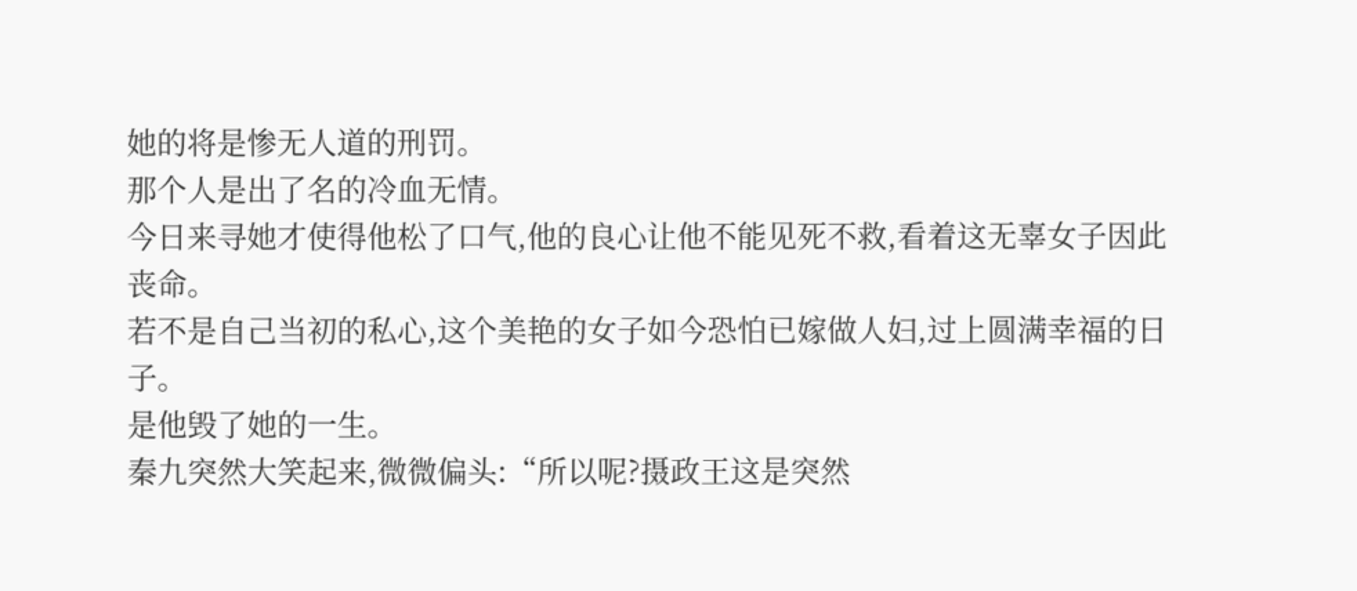她的将是惨无人道的刑罚。
那个人是出了名的冷血无情。
今日来寻她才使得他松了口气,他的良心让他不能见死不救,看着这无辜女子因此丧命。
若不是自己当初的私心,这个美艳的女子如今恐怕已嫁做人妇,过上圆满幸福的日子。
是他毁了她的一生。
秦九突然大笑起来,微微偏头:“所以呢?摄政王这是突然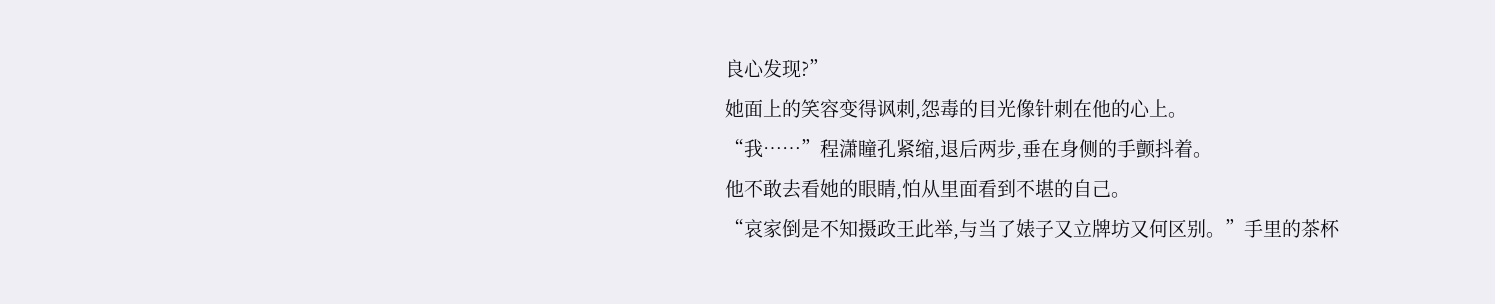良心发现?”
她面上的笑容变得讽刺,怨毒的目光像针刺在他的心上。
“我……”程潇瞳孔紧缩,退后两步,垂在身侧的手颤抖着。
他不敢去看她的眼睛,怕从里面看到不堪的自己。
“哀家倒是不知摄政王此举,与当了婊子又立牌坊又何区别。”手里的茶杯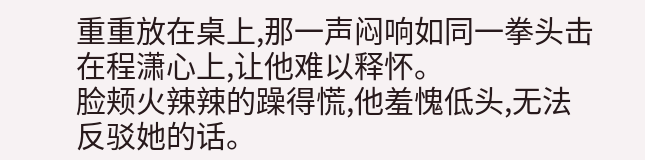重重放在桌上,那一声闷响如同一拳头击在程潇心上,让他难以释怀。
脸颊火辣辣的躁得慌,他羞愧低头,无法反驳她的话。